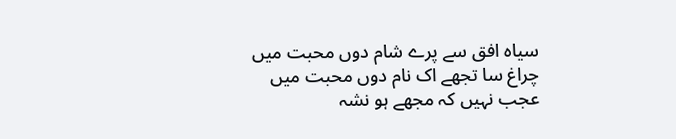سیاہ افق سے پرے شام دوں محبت میں
چراغ سا تجھے اک نام دوں محبت میں
عجب نہیں کہ مجھے ہو نشہ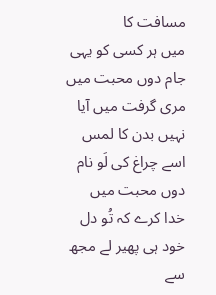مسافت کا
میں ہر کسی کو یہی جام دوں محبت میں
مری گرفت میں آیا نہیں بدن کا لمس
اسے چراغ کی لَو نام دوں محبت میں
خدا کرے کہ تُو دل خود ہی پھیر لے مجھ سے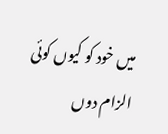میں خود کو کیوں کوئی الزام دوں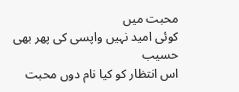محبت میں
کوئی امید نہیں واپسی کی پھر بھی حسیب
اس انتظار کو کیا نام دوں محبت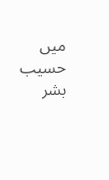میں
حسیب بشر